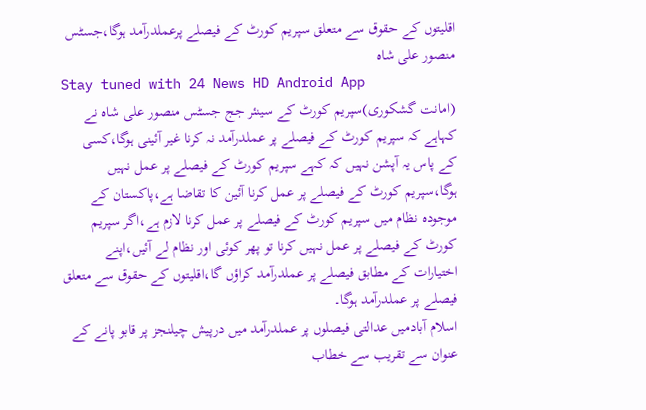اقلیتوں کے حقوق سے متعلق سپریم کورٹ کے فیصلے پرعملدرآمد ہوگا،جسٹس منصور علی شاہ
Stay tuned with 24 News HD Android App
(امانت گشکوری)سپریم کورٹ کے سینئر جج جسٹس منصور علی شاہ نے کہاہے کہ سپریم کورٹ کے فیصلے پر عملدرآمد نہ کرنا غیر آئینی ہوگا،کسی کے پاس یہ آپشن نہیں کہ کہے سپریم کورٹ کے فیصلے پر عمل نہیں ہوگا،سپریم کورٹ کے فیصلے پر عمل کرنا آئین کا تقاضا ہے،پاکستان کے موجودہ نظام میں سپریم کورٹ کے فیصلے پر عمل کرنا لازم ہے،اگر سپریم کورٹ کے فیصلے پر عمل نہیں کرنا تو پھر کوئی اور نظام لے آئیں،اپنے اختیارات کے مطابق فیصلے پر عملدرآمد کراؤں گا،اقلیتوں کے حقوق سے متعلق فیصلے پر عملدرآمد ہوگا۔
اسلام آبادمیں عدالتی فیصلوں پر عملدرآمد میں درپیش چیلنجز پر قابو پانے کے عنوان سے تقریب سے خطاب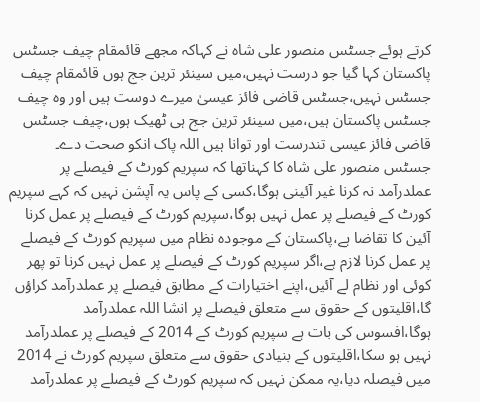کرتے ہوئے جسٹس منصور علی شاہ نے کہاکہ مجھے قائمقام چیف جسٹس پاکستان کہا گیا جو درست نہیں،میں سینئر ترین جج ہوں قائمقام چیف جسٹس نہیں،جسٹس قاضی فائز عیسیٰ میرے دوست ہیں اور وہ چیف جسٹس پاکستان ہیں،میں سینئر ترین جج ہی ٹھیک ہوں،چیف جسٹس قاضی فائز عیسی تندرست اور توانا ہیں اللہ پاک انکو صحت دے۔
جسٹس منصور علی شاہ کا کہناتھا کہ سپریم کورٹ کے فیصلے پر عملدرآمد نہ کرنا غیر آئینی ہوگا،کسی کے پاس یہ آپشن نہیں کہ کہے سپریم کورٹ کے فیصلے پر عمل نہیں ہوگا،سپریم کورٹ کے فیصلے پر عمل کرنا آئین کا تقاضا ہے،پاکستان کے موجودہ نظام میں سپریم کورٹ کے فیصلے پر عمل کرنا لازم ہے،اگر سپریم کورٹ کے فیصلے پر عمل نہیں کرنا تو پھر کوئی اور نظام لے آئیں،اپنے اختیارات کے مطابق فیصلے پر عملدرآمد کراؤں گا،اقلیتوں کے حقوق سے متعلق فیصلے پر انشا اللہ عملدرآمد ہوگا،افسوس کی بات ہے سپریم کورٹ کے 2014 کے فیصلے پر عملدرآمد نہیں ہو سکا،اقلیتوں کے بنیادی حقوق سے متعلق سپریم کورٹ نے 2014 میں فیصلہ دیا،یہ ممکن نہیں کہ سپریم کورٹ کے فیصلے پر عملدرآمد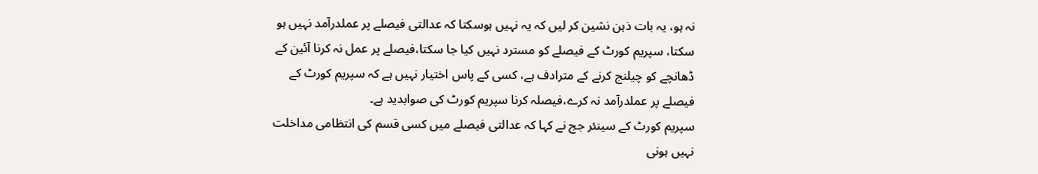نہ ہو، یہ بات ذہن نشین کر لیں کہ یہ نہیں ہوسکتا کہ عدالتی فیصلے پر عملدرآمد نہیں ہو سکتا، سپریم کورٹ کے فیصلے کو مسترد نہیں کیا جا سکتا،فیصلے پر عمل نہ کرنا آئین کے ڈھانچے کو چیلنج کرنے کے مترادف ہے، کسی کے پاس اختیار نہیں ہے کہ سپریم کورٹ کے فیصلے پر عملدرآمد نہ کرے،فیصلہ کرنا سپریم کورٹ کی صوابدید ہے۔
سپریم کورٹ کے سینئر جج نے کہا کہ عدالتی فیصلے میں کسی قسم کی انتظامی مداخلت نہیں ہونی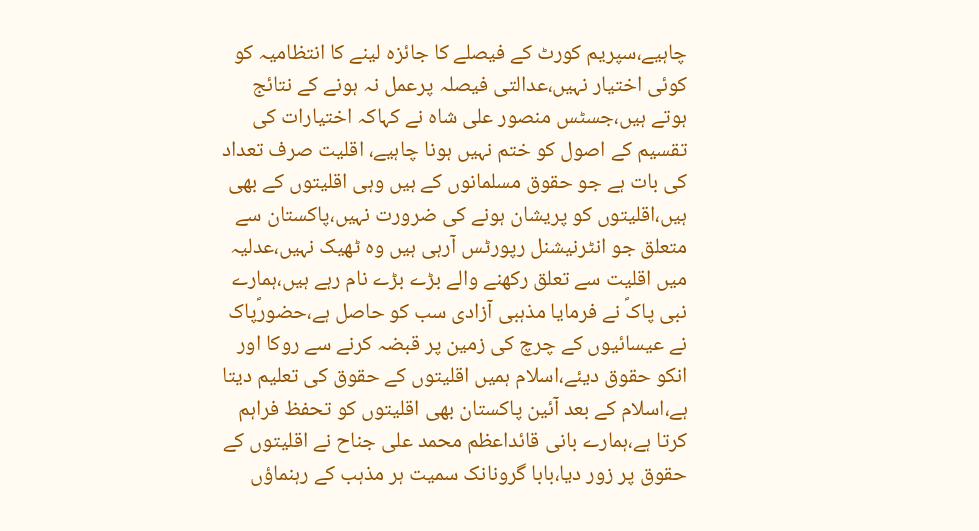چاہیے،سپریم کورٹ کے فیصلے کا جائزہ لینے کا انتظامیہ کو کوئی اختیار نہیں،عدالتی فیصلہ پرعمل نہ ہونے کے نتائج ہوتے ہیں،جسٹس منصور علی شاہ نے کہاکہ اختیارات کی تقسیم کے اصول کو ختم نہیں ہونا چاہیے، اقلیت صرف تعداد کی بات ہے جو حقوق مسلمانوں کے ہیں وہی اقلیتوں کے بھی ہیں،اقلیتوں کو پریشان ہونے کی ضرورت نہیں،پاکستان سے متعلق جو انٹرنیشنل رپورٹس آرہی ہیں وہ ٹھیک نہیں،عدلیہ میں اقلیت سے تعلق رکھنے والے بڑے بڑے نام رہے ہیں،ہمارے نبی پاکؐ نے فرمایا مذہبی آزادی سب کو حاصل ہے،حضورؐپاک نے عیسائیوں کے چرچ کی زمین پر قبضہ کرنے سے روکا اور انکو حقوق دیئے،اسلام ہمیں اقلیتوں کے حقوق کی تعلیم دیتا ہے،اسلام کے بعد آئین پاکستان بھی اقلیتوں کو تحفظ فراہم کرتا ہے،ہمارے بانی قائداعظم محمد علی جناح نے اقلیتوں کے حقوق پر زور دیا،بابا گرونانک سمیت ہر مذہب کے رہنماؤں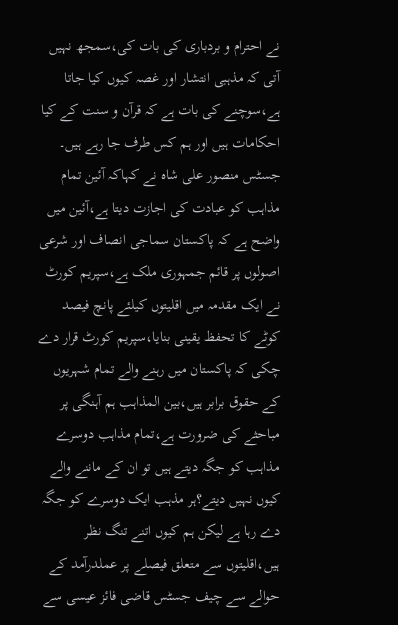نے احترام و بردباری کی بات کی،سمجھ نہیں آتی کہ مذہبی انتشار اور غصہ کیوں کیا جاتا ہے،سوچنے کی بات ہے کہ قرآن و سنت کے کیا احکامات ہیں اور ہم کس طرف جا رہے ہیں۔
جسٹس منصور علی شاہ نے کہاکہ آئین تمام مذاہب کو عبادت کی اجازت دیتا ہے،آئین میں واضح ہے کہ پاکستان سماجی انصاف اور شرعی اصولوں پر قائم جمہوری ملک ہے،سپریم کورٹ نے ایک مقدمہ میں اقلیتوں کیلئے پانچ فیصد کوٹے کا تحفظ یقینی بنایا،سپریم کورٹ قرار دے چکی کہ پاکستان میں رہنے والے تمام شہریوں کے حقوق برابر ہیں،بین المذاہب ہم آہنگی پر مباحثے کی ضرورت ہے،تمام مذاہب دوسرے مذاہب کو جگہ دیتے ہیں تو ان کے ماننے والے کیوں نہیں دیتے؟ہر مذہب ایک دوسرے کو جگہ دے رہا ہے لیکن ہم کیوں اتنے تنگ نظر ہیں،اقلیتوں سے متعلق فیصلے پر عملدرآمد کے حوالے سے چیف جسٹس قاضی فائز عیسی سے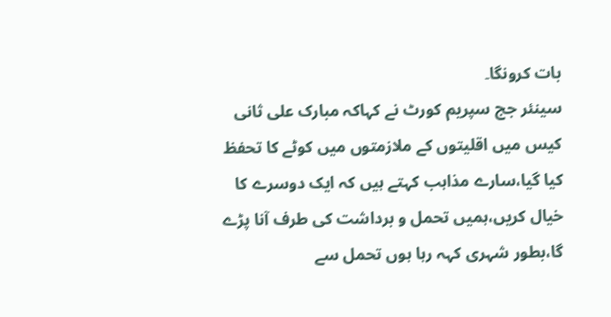بات کرونگا۔
سینئر جج سپریم کورٹ نے کہاکہ مبارک علی ثانی کیس میں اقلیتوں کے ملازمتوں میں کوٹے کا تحفظ کیا گیا،سارے مذاہب کہتے ہیں کہ ایک دوسرے کا خیال کریں،ہمیں تحمل و برداشت کی طرف آنا پڑے گا،بطور شہری کہہ رہا ہوں تحمل سے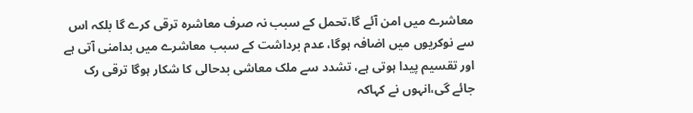معاشرے میں امن آئے گا،تحمل کے سبب نہ صرف معاشرہ ترقی کرے گا بلکہ اس سے نوکریوں میں اضافہ ہوگا، عدم برداشت کے سبب معاشرے میں بدامنی آتی ہے اور تقسیم پیدا ہوتی ہے، تشدد سے ملک معاشی بدحالی کا شکار ہوگا ترقی رک جائے گی،انہوں نے کہاکہ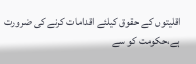اقلیتوں کے حقوق کیلئے اقدامات کرنے کی ضرورت ہے،حکومت کو سے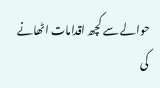حوالے سے کچھ اقدامات اٹھانے کی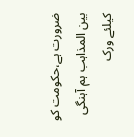ضرورت ہے،حکومت کو بین المذاہب ہم آہنگی کیلئے ورک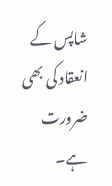شاپس کے انعقاد کی بھی ضرورت ہے۔